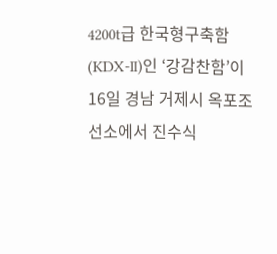4200t급 한국형구축함(KDX-Ⅱ)인 ‘강감찬함’이 16일 경남 거제시 옥포조선소에서 진수식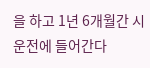을 하고 1년 6개월간 시운전에 들어간다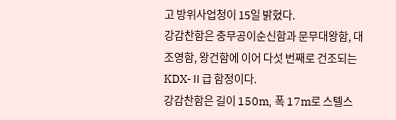고 방위사업청이 15일 밝혔다.
강감찬함은 충무공이순신함과 문무대왕함, 대조영함, 왕건함에 이어 다섯 번째로 건조되는 KDX-Ⅱ급 함정이다.
강감찬함은 길이 150m, 폭 17m로 스텔스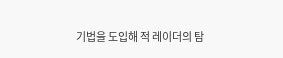기법을 도입해 적 레이더의 탐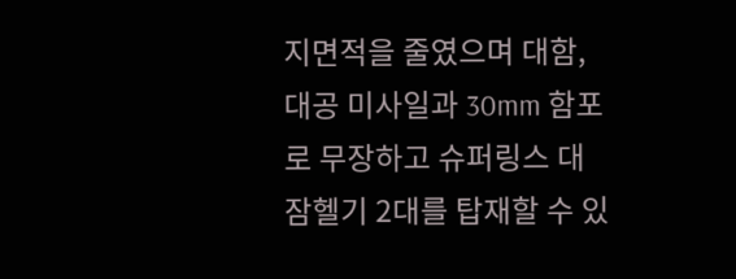지면적을 줄였으며 대함, 대공 미사일과 30mm 함포로 무장하고 슈퍼링스 대잠헬기 2대를 탑재할 수 있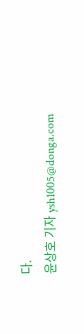다.
윤상호 기자 ysh1005@donga.com